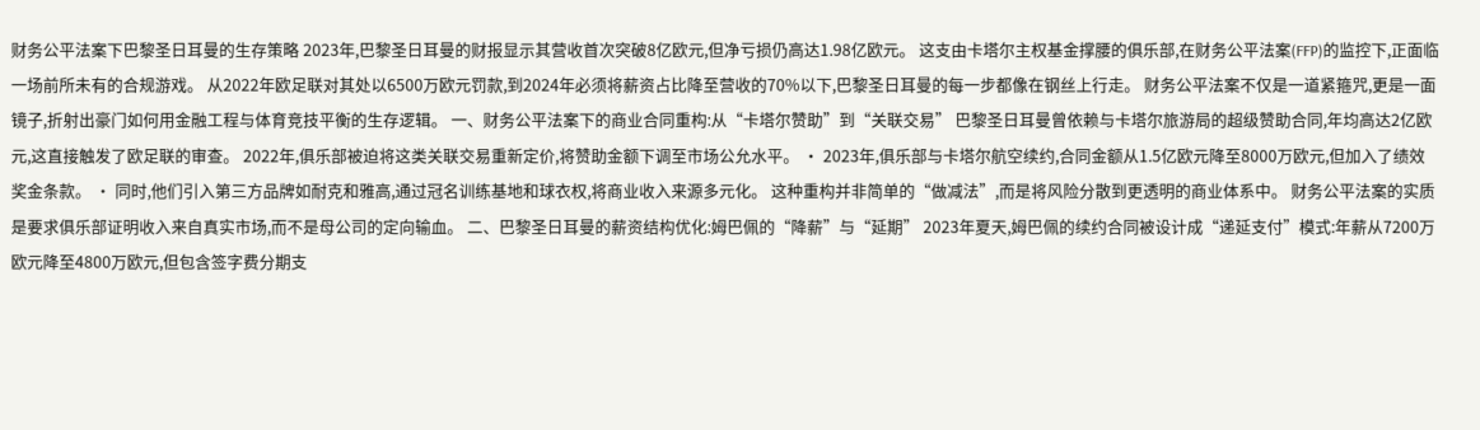财务公平法案下巴黎圣日耳曼的生存策略 2023年,巴黎圣日耳曼的财报显示其营收首次突破8亿欧元,但净亏损仍高达1.98亿欧元。 这支由卡塔尔主权基金撑腰的俱乐部,在财务公平法案(FFP)的监控下,正面临一场前所未有的合规游戏。 从2022年欧足联对其处以6500万欧元罚款,到2024年必须将薪资占比降至营收的70%以下,巴黎圣日耳曼的每一步都像在钢丝上行走。 财务公平法案不仅是一道紧箍咒,更是一面镜子,折射出豪门如何用金融工程与体育竞技平衡的生存逻辑。 一、财务公平法案下的商业合同重构:从“卡塔尔赞助”到“关联交易” 巴黎圣日耳曼曾依赖与卡塔尔旅游局的超级赞助合同,年均高达2亿欧元,这直接触发了欧足联的审查。 2022年,俱乐部被迫将这类关联交易重新定价,将赞助金额下调至市场公允水平。 · 2023年,俱乐部与卡塔尔航空续约,合同金额从1.5亿欧元降至8000万欧元,但加入了绩效奖金条款。 · 同时,他们引入第三方品牌如耐克和雅高,通过冠名训练基地和球衣权,将商业收入来源多元化。 这种重构并非简单的“做减法”,而是将风险分散到更透明的商业体系中。 财务公平法案的实质是要求俱乐部证明收入来自真实市场,而不是母公司的定向输血。 二、巴黎圣日耳曼的薪资结构优化:姆巴佩的“降薪”与“延期” 2023年夏天,姆巴佩的续约合同被设计成“递延支付”模式:年薪从7200万欧元降至4800万欧元,但包含签字费分期支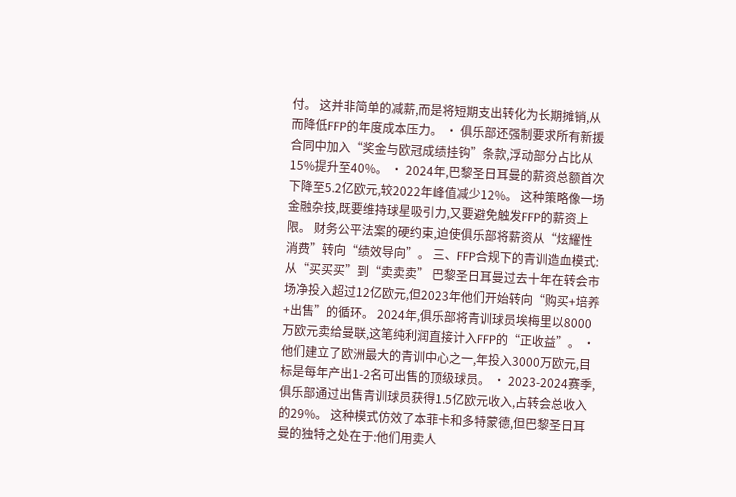付。 这并非简单的减薪,而是将短期支出转化为长期摊销,从而降低FFP的年度成本压力。 · 俱乐部还强制要求所有新援合同中加入“奖金与欧冠成绩挂钩”条款,浮动部分占比从15%提升至40%。 · 2024年,巴黎圣日耳曼的薪资总额首次下降至5.2亿欧元,较2022年峰值减少12%。 这种策略像一场金融杂技,既要维持球星吸引力,又要避免触发FFP的薪资上限。 财务公平法案的硬约束,迫使俱乐部将薪资从“炫耀性消费”转向“绩效导向”。 三、FFP合规下的青训造血模式:从“买买买”到“卖卖卖” 巴黎圣日耳曼过去十年在转会市场净投入超过12亿欧元,但2023年他们开始转向“购买+培养+出售”的循环。 2024年,俱乐部将青训球员埃梅里以8000万欧元卖给曼联,这笔纯利润直接计入FFP的“正收益”。 · 他们建立了欧洲最大的青训中心之一,年投入3000万欧元,目标是每年产出1-2名可出售的顶级球员。 · 2023-2024赛季,俱乐部通过出售青训球员获得1.5亿欧元收入,占转会总收入的29%。 这种模式仿效了本菲卡和多特蒙德,但巴黎圣日耳曼的独特之处在于:他们用卖人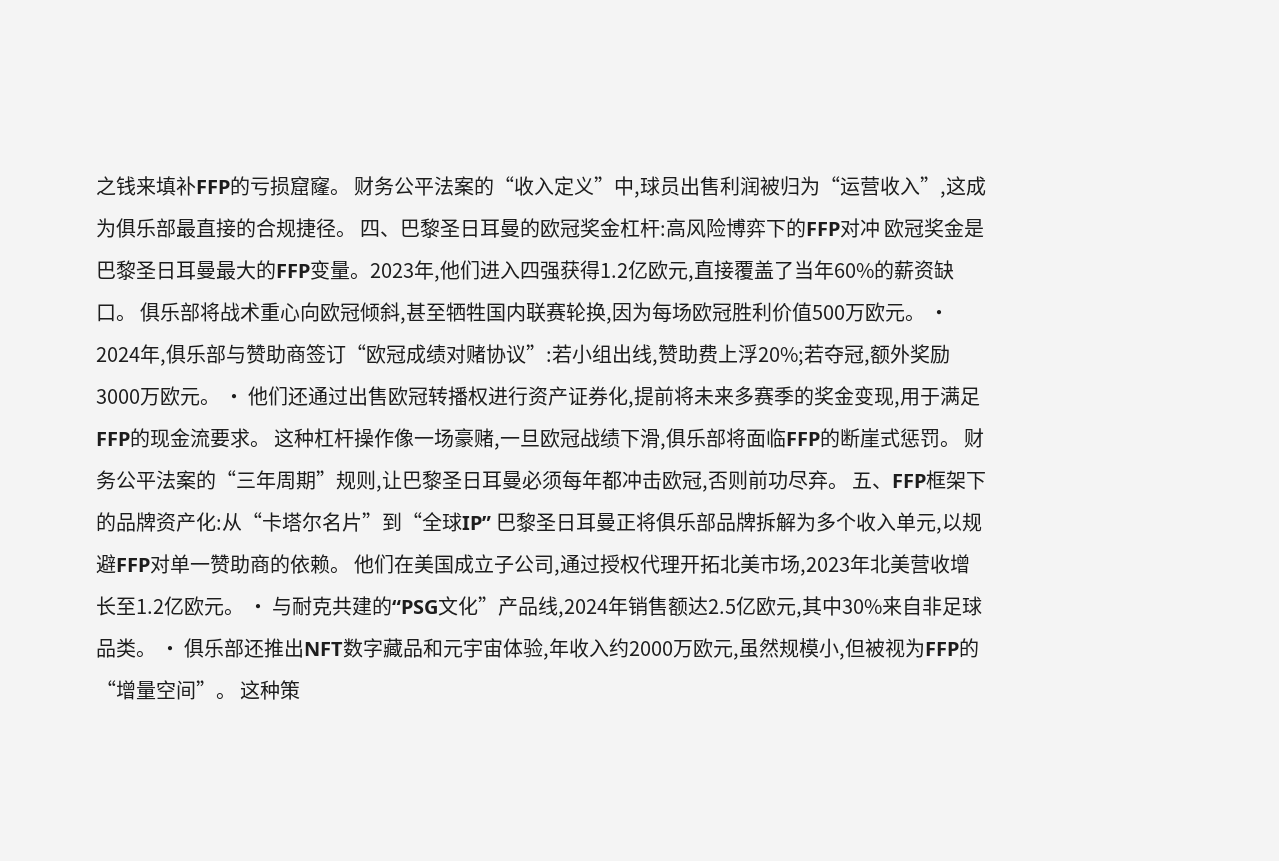之钱来填补FFP的亏损窟窿。 财务公平法案的“收入定义”中,球员出售利润被归为“运营收入”,这成为俱乐部最直接的合规捷径。 四、巴黎圣日耳曼的欧冠奖金杠杆:高风险博弈下的FFP对冲 欧冠奖金是巴黎圣日耳曼最大的FFP变量。2023年,他们进入四强获得1.2亿欧元,直接覆盖了当年60%的薪资缺口。 俱乐部将战术重心向欧冠倾斜,甚至牺牲国内联赛轮换,因为每场欧冠胜利价值500万欧元。 · 2024年,俱乐部与赞助商签订“欧冠成绩对赌协议”:若小组出线,赞助费上浮20%;若夺冠,额外奖励3000万欧元。 · 他们还通过出售欧冠转播权进行资产证券化,提前将未来多赛季的奖金变现,用于满足FFP的现金流要求。 这种杠杆操作像一场豪赌,一旦欧冠战绩下滑,俱乐部将面临FFP的断崖式惩罚。 财务公平法案的“三年周期”规则,让巴黎圣日耳曼必须每年都冲击欧冠,否则前功尽弃。 五、FFP框架下的品牌资产化:从“卡塔尔名片”到“全球IP” 巴黎圣日耳曼正将俱乐部品牌拆解为多个收入单元,以规避FFP对单一赞助商的依赖。 他们在美国成立子公司,通过授权代理开拓北美市场,2023年北美营收增长至1.2亿欧元。 · 与耐克共建的“PSG文化”产品线,2024年销售额达2.5亿欧元,其中30%来自非足球品类。 · 俱乐部还推出NFT数字藏品和元宇宙体验,年收入约2000万欧元,虽然规模小,但被视为FFP的“增量空间”。 这种策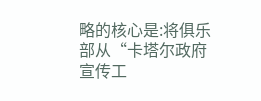略的核心是:将俱乐部从“卡塔尔政府宣传工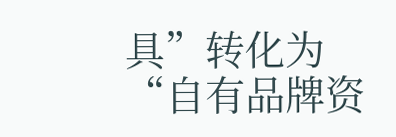具”转化为“自有品牌资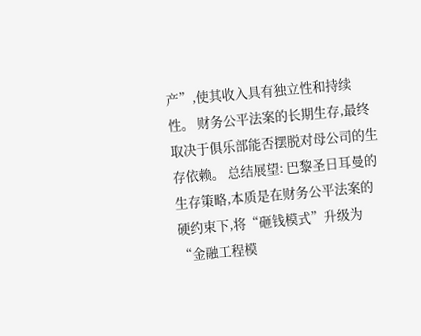产”,使其收入具有独立性和持续性。 财务公平法案的长期生存,最终取决于俱乐部能否摆脱对母公司的生存依赖。 总结展望: 巴黎圣日耳曼的生存策略,本质是在财务公平法案的硬约束下,将“砸钱模式”升级为“金融工程模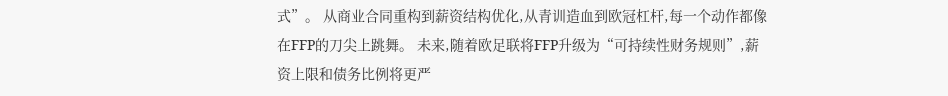式”。 从商业合同重构到薪资结构优化,从青训造血到欧冠杠杆,每一个动作都像在FFP的刀尖上跳舞。 未来,随着欧足联将FFP升级为“可持续性财务规则”,薪资上限和债务比例将更严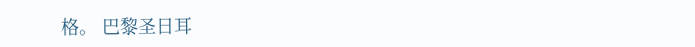格。 巴黎圣日耳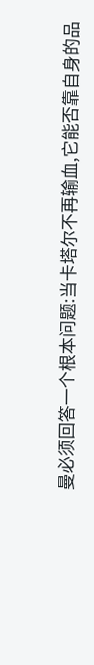曼必须回答一个根本问题:当卡塔尔不再输血,它能否靠自身的品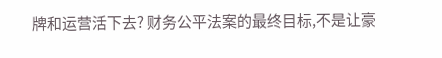牌和运营活下去? 财务公平法案的最终目标,不是让豪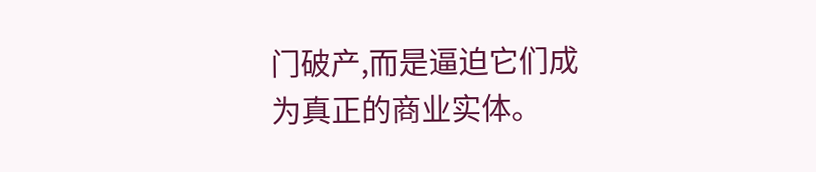门破产,而是逼迫它们成为真正的商业实体。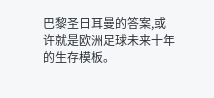巴黎圣日耳曼的答案,或许就是欧洲足球未来十年的生存模板。